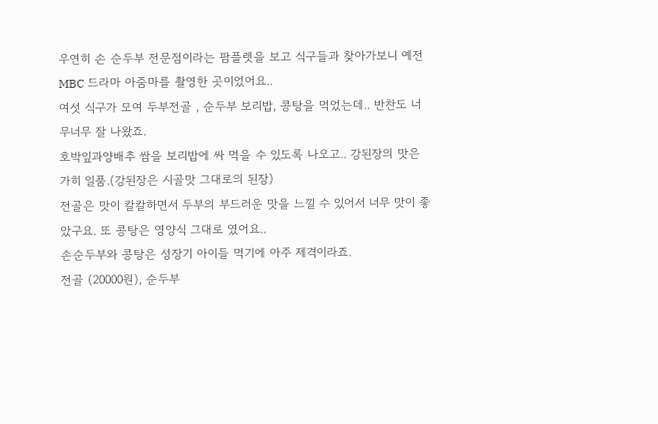우연히 손 순두부 전문점이라는 팜플렛을 보고 식구들과 찾아가보니 예전 MBC 드라마 아줌마를 촬영한 곳이었어요..
여섯 식구가 모여 두부전골 , 순두부 보리밥, 콩탕을 먹었는데.. 반찬도 너무너무 잘 나왔죠.
호박잎과양배추 쌈을 보리밥에 싸 먹을 수 있도록 나오고.. 강된장의 맛은 가히 일품.(강된장은 시골맛 그대로의 된장)
전골은 맛이 칼칼하면서 두부의 부드러운 맛을 느낄 수 있어서 너무 맛이 좋았구요. 또 콩탕은 영양식 그대로 였어요..
손순두부와 콩탕은 성장기 아이들 먹기에 아주 제격이라죠.
전골 (20000원), 순두부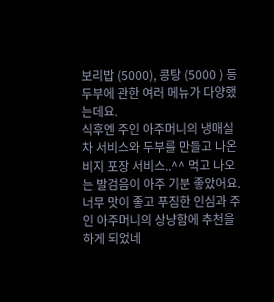보리밥 (5000), 콩탕 (5000 ) 등 두부에 관한 여러 메뉴가 다양했는데요.
식후엔 주인 아주머니의 냉매실차 서비스와 두부를 만들고 나온 비지 포장 서비스..^^ 먹고 나오는 발검음이 아주 기분 좋았어요.
너무 맛이 좋고 푸짐한 인심과 주인 아주머니의 상냥함에 추천을 하게 되었네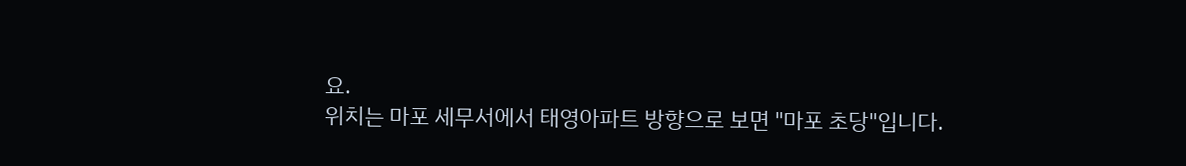요.
위치는 마포 세무서에서 태영아파트 방향으로 보면 "마포 초당"입니다.